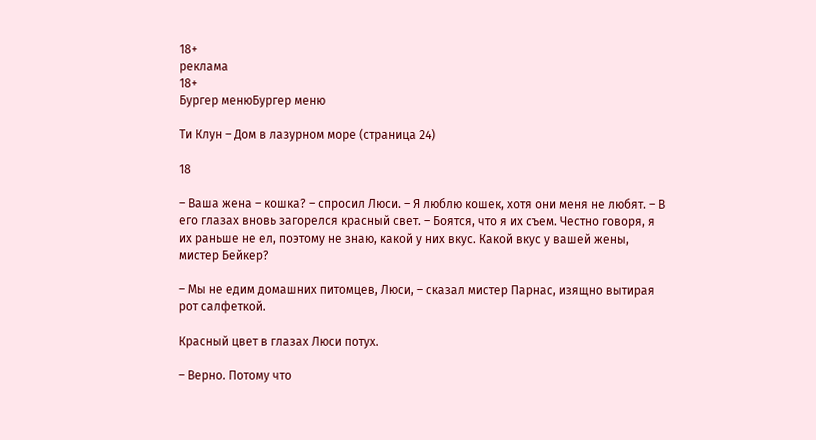18+
реклама
18+
Бургер менюБургер меню

Ти Клун – Дом в лазурном море (страница 24)

18

– Ваша жена – кошка? – спросил Люси. – Я люблю кошек, хотя они меня не любят. – В его глазах вновь загорелся красный свет. – Боятся, что я их съем. Честно говоря, я их раньше не ел, поэтому не знаю, какой у них вкус. Какой вкус у вашей жены, мистер Бейкер?

– Мы не едим домашних питомцев, Люси, – сказал мистер Парнас, изящно вытирая рот салфеткой.

Красный цвет в глазах Люси потух.

– Верно. Потому что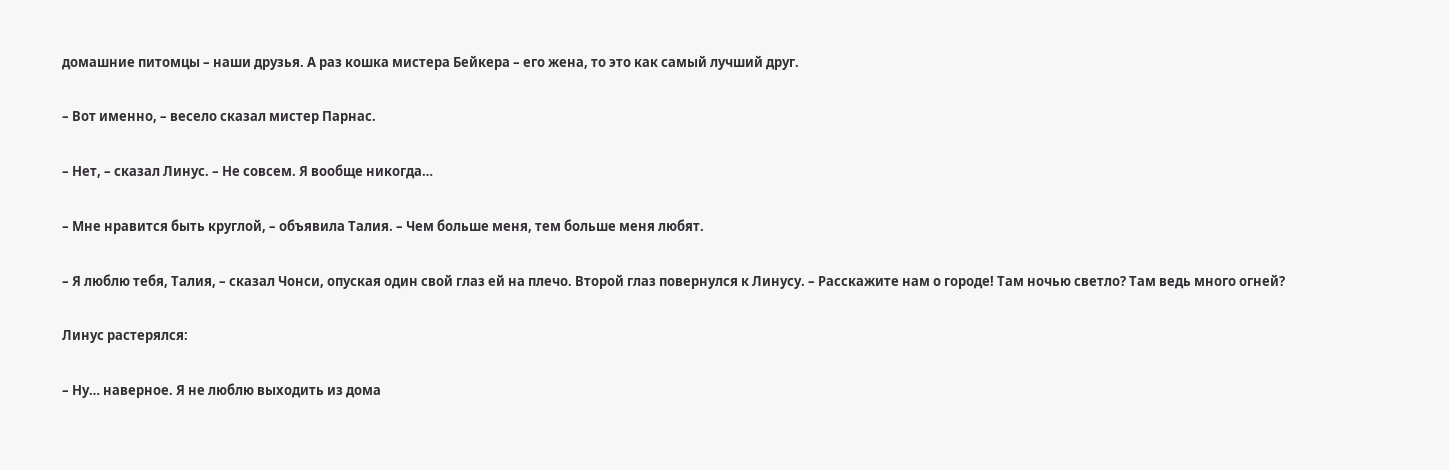домашние питомцы – наши друзья. А раз кошка мистера Бейкера – его жена, то это как самый лучший друг.

– Вот именно, – весело сказал мистер Парнас.

– Нет, – сказал Линус. – Не совсем. Я вообще никогда…

– Мне нравится быть круглой, – объявила Талия. – Чем больше меня, тем больше меня любят.

– Я люблю тебя, Талия, – сказал Чонси, опуская один свой глаз ей на плечо. Второй глаз повернулся к Линусу. – Расскажите нам о городе! Там ночью светло? Там ведь много огней?

Линус растерялся:

– Ну… наверное. Я не люблю выходить из дома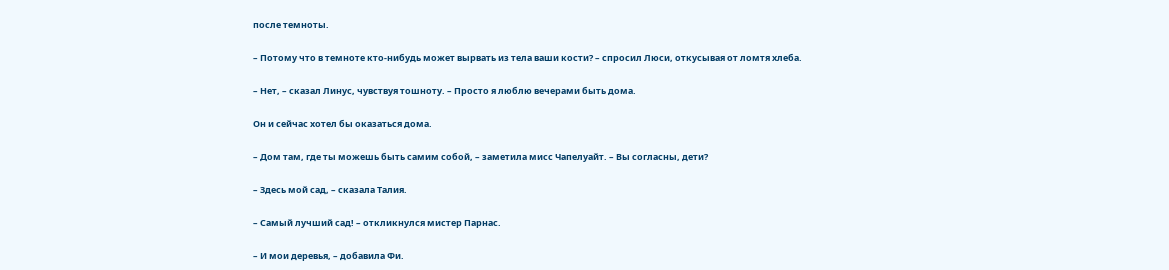после темноты.

– Потому что в темноте кто-нибудь может вырвать из тела ваши кости? – спросил Люси, откусывая от ломтя хлеба.

– Нет, – сказал Линус, чувствуя тошноту. – Просто я люблю вечерами быть дома.

Он и сейчас хотел бы оказаться дома.

– Дом там, где ты можешь быть самим собой, – заметила мисс Чапелуайт. – Вы согласны, дети?

– Здесь мой сад, – сказала Талия.

– Самый лучший сад! – откликнулся мистер Парнас.

– И мои деревья, – добавила Фи.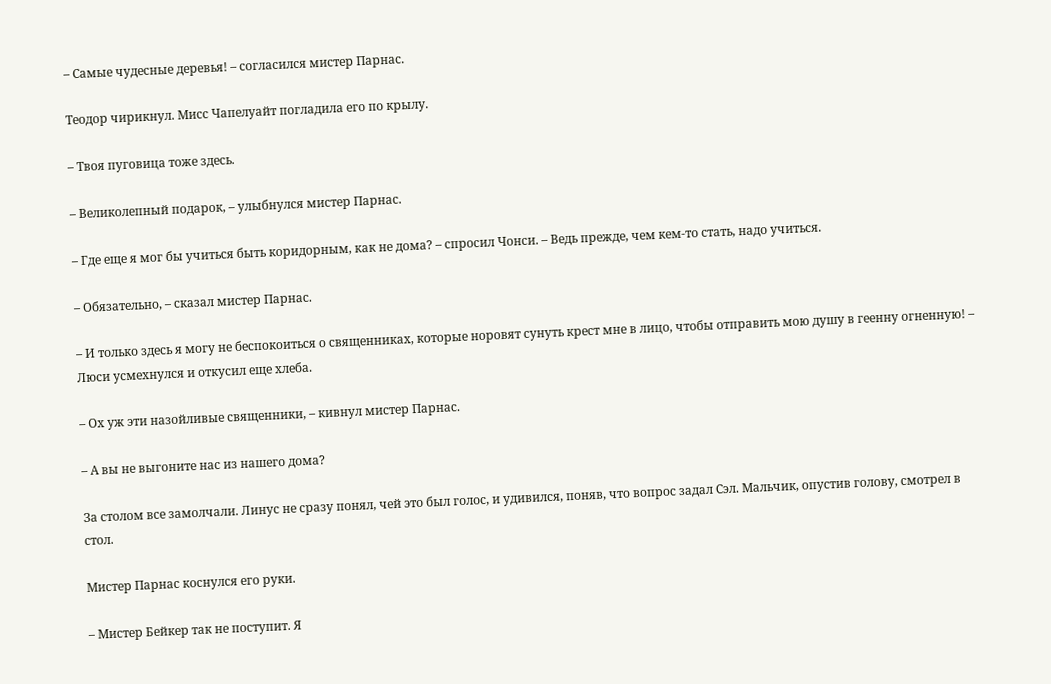– Самые чудесные деревья! – согласился мистер Парнас.

Теодор чирикнул. Мисс Чапелуайт погладила его по крылу.

– Твоя пуговица тоже здесь.

– Великолепный подарок, – улыбнулся мистер Парнас.

– Где еще я мог бы учиться быть коридорным, как не дома? – спросил Чонси. – Ведь прежде, чем кем-то стать, надо учиться.

– Обязательно, – сказал мистер Парнас.

– И только здесь я могу не беспокоиться о священниках, которые норовят сунуть крест мне в лицо, чтобы отправить мою душу в геенну огненную! – Люси усмехнулся и откусил еще хлеба.

– Ох уж эти назойливые священники, – кивнул мистер Парнас.

– А вы не выгоните нас из нашего дома?

За столом все замолчали. Линус не сразу понял, чей это был голос, и удивился, поняв, что вопрос задал Сэл. Мальчик, опустив голову, смотрел в стол.

Мистер Парнас коснулся его руки.

– Мистер Бейкер так не поступит. Я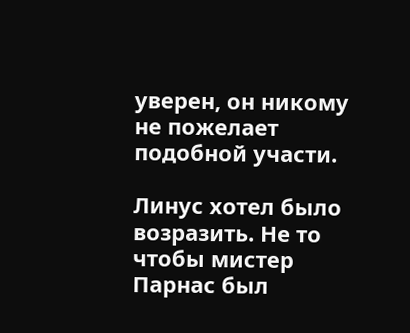уверен, он никому не пожелает подобной участи.

Линус хотел было возразить. Не то чтобы мистер Парнас был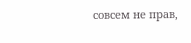совсем не прав,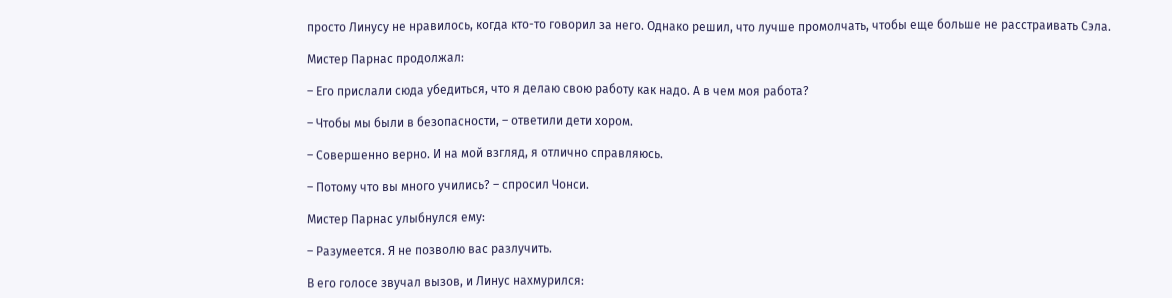просто Линусу не нравилось, когда кто-то говорил за него. Однако решил, что лучше промолчать, чтобы еще больше не расстраивать Сэла.

Мистер Парнас продолжал:

– Его прислали сюда убедиться, что я делаю свою работу как надо. А в чем моя работа?

– Чтобы мы были в безопасности, – ответили дети хором.

– Совершенно верно. И на мой взгляд, я отлично справляюсь.

– Потому что вы много учились? – спросил Чонси.

Мистер Парнас улыбнулся ему:

– Разумеется. Я не позволю вас разлучить.

В его голосе звучал вызов, и Линус нахмурился: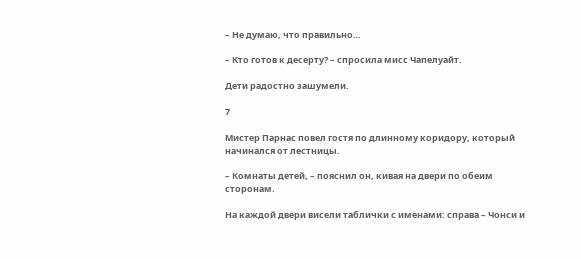– Не думаю, что правильно…

– Кто готов к десерту? – спросила мисс Чапелуайт.

Дети радостно зашумели.

7

Мистер Парнас повел гостя по длинному коридору, который начинался от лестницы.

– Комнаты детей, – пояснил он, кивая на двери по обеим сторонам.

На каждой двери висели таблички с именами: справа – Чонси и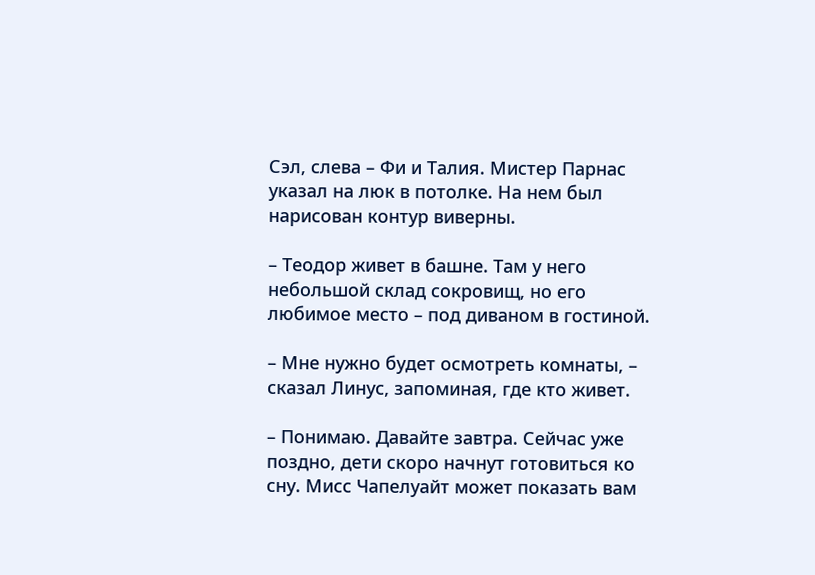Сэл, слева – Фи и Талия. Мистер Парнас указал на люк в потолке. На нем был нарисован контур виверны.

– Теодор живет в башне. Там у него небольшой склад сокровищ, но его любимое место – под диваном в гостиной.

– Мне нужно будет осмотреть комнаты, – сказал Линус, запоминая, где кто живет.

– Понимаю. Давайте завтра. Сейчас уже поздно, дети скоро начнут готовиться ко сну. Мисс Чапелуайт может показать вам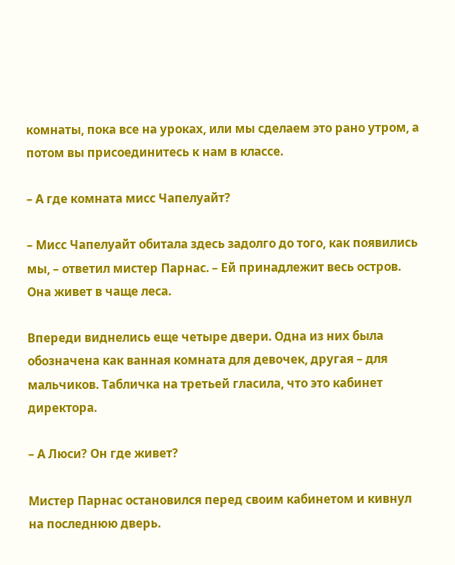комнаты, пока все на уроках, или мы сделаем это рано утром, а потом вы присоединитесь к нам в классе.

– А где комната мисс Чапелуайт?

– Мисс Чапелуайт обитала здесь задолго до того, как появились мы, – ответил мистер Парнас. – Ей принадлежит весь остров. Она живет в чаще леса.

Впереди виднелись еще четыре двери. Одна из них была обозначена как ванная комната для девочек, другая – для мальчиков. Табличка на третьей гласила, что это кабинет директора.

– А Люси? Он где живет?

Мистер Парнас остановился перед своим кабинетом и кивнул на последнюю дверь.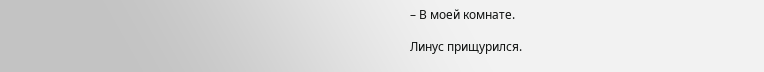– В моей комнате.

Линус прищурился.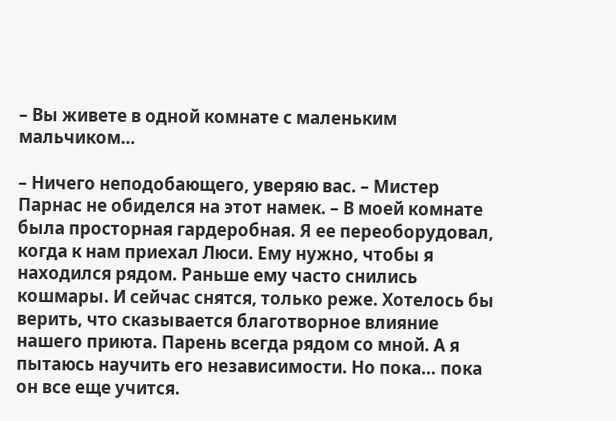– Вы живете в одной комнате с маленьким мальчиком…

– Ничего неподобающего, уверяю вас. – Мистер Парнас не обиделся на этот намек. – В моей комнате была просторная гардеробная. Я ее переоборудовал, когда к нам приехал Люси. Ему нужно, чтобы я находился рядом. Раньше ему часто снились кошмары. И сейчас снятся, только реже. Хотелось бы верить, что сказывается благотворное влияние нашего приюта. Парень всегда рядом со мной. А я пытаюсь научить его независимости. Но пока… пока он все еще учится.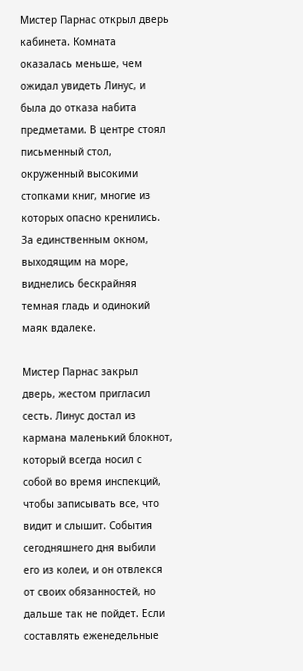Мистер Парнас открыл дверь кабинета. Комната оказалась меньше, чем ожидал увидеть Линус, и была до отказа набита предметами. В центре стоял письменный стол, окруженный высокими стопками книг, многие из которых опасно кренились. За единственным окном, выходящим на море, виднелись бескрайняя темная гладь и одинокий маяк вдалеке.

Мистер Парнас закрыл дверь, жестом пригласил сесть. Линус достал из кармана маленький блокнот, который всегда носил с собой во время инспекций, чтобы записывать все, что видит и слышит. События сегодняшнего дня выбили его из колеи, и он отвлекся от своих обязанностей, но дальше так не пойдет. Если составлять еженедельные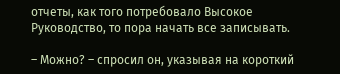отчеты, как того потребовало Высокое Руководство, то пора начать все записывать.

– Можно? – спросил он, указывая на короткий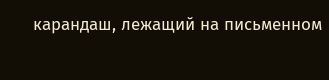карандаш, лежащий на письменном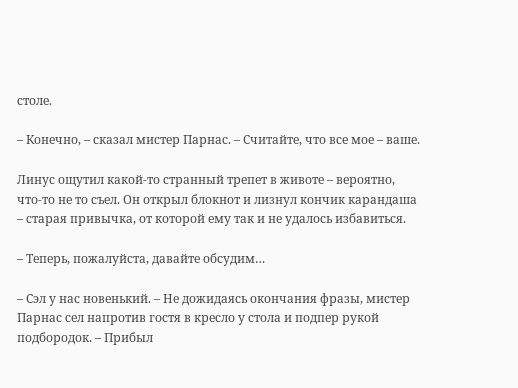столе.

– Конечно, – сказал мистер Парнас. – Считайте, что все мое – ваше.

Линус ощутил какой-то странный трепет в животе – вероятно, что-то не то съел. Он открыл блокнот и лизнул кончик карандаша – старая привычка, от которой ему так и не удалось избавиться.

– Теперь, пожалуйста, давайте обсудим…

– Сэл у нас новенький. – Не дожидаясь окончания фразы, мистер Парнас сел напротив гостя в кресло у стола и подпер рукой подбородок. – Прибыл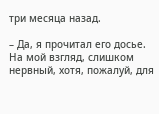три месяца назад.

– Да, я прочитал его досье. На мой взгляд, слишком нервный, хотя, пожалуй, для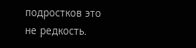подростков это не редкость.